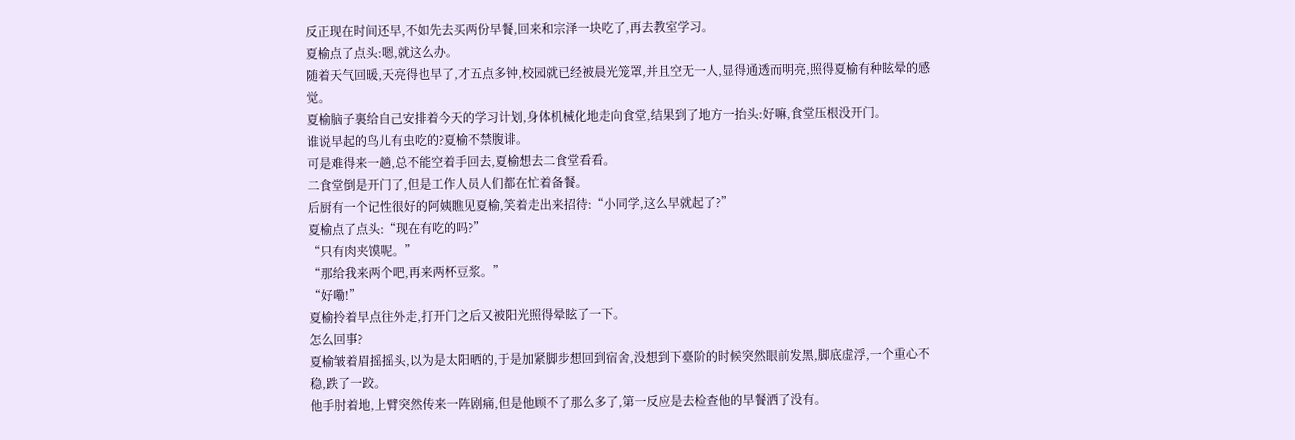反正现在时间还早,不如先去买两份早餐,回来和宗泽一块吃了,再去教室学习。
夏榆点了点头:嗯,就这么办。
随着天气回暖,天亮得也早了,才五点多钟,校园就已经被晨光笼罩,并且空无一人,显得通透而明亮,照得夏榆有种眩晕的感觉。
夏榆脑子裏给自己安排着今天的学习计划,身体机械化地走向食堂,结果到了地方一抬头:好嘛,食堂压根没开门。
谁说早起的鸟儿有虫吃的?夏榆不禁腹诽。
可是难得来一趟,总不能空着手回去,夏榆想去二食堂看看。
二食堂倒是开门了,但是工作人员人们都在忙着备餐。
后厨有一个记性很好的阿姨瞧见夏榆,笑着走出来招待:“小同学,这么早就起了?”
夏榆点了点头:“现在有吃的吗?”
“只有肉夹馍呢。”
“那给我来两个吧,再来两杯豆浆。”
“好嘞!”
夏榆拎着早点往外走,打开门之后又被阳光照得晕眩了一下。
怎么回事?
夏榆皱着眉摇摇头,以为是太阳晒的,于是加紧脚步想回到宿舍,没想到下臺阶的时候突然眼前发黑,脚底虚浮,一个重心不稳,跌了一跤。
他手肘着地,上臂突然传来一阵剧痛,但是他顾不了那么多了,第一反应是去检查他的早餐洒了没有。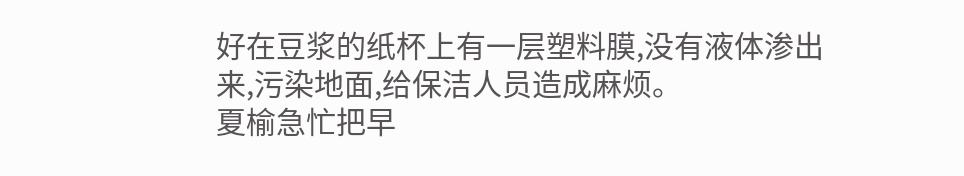好在豆浆的纸杯上有一层塑料膜,没有液体渗出来,污染地面,给保洁人员造成麻烦。
夏榆急忙把早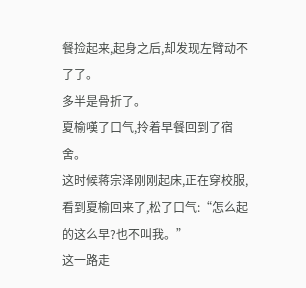餐捡起来,起身之后,却发现左臂动不了了。
多半是骨折了。
夏榆嘆了口气,拎着早餐回到了宿舍。
这时候蒋宗泽刚刚起床,正在穿校服,看到夏榆回来了,松了口气:“怎么起的这么早?也不叫我。”
这一路走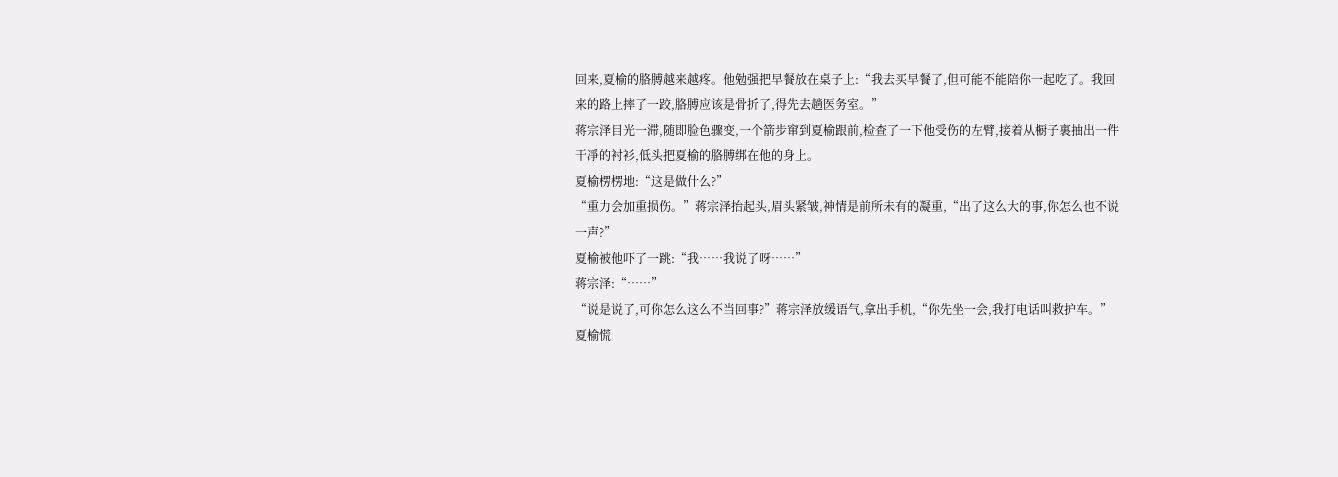回来,夏榆的胳膊越来越疼。他勉强把早餐放在桌子上:“我去买早餐了,但可能不能陪你一起吃了。我回来的路上摔了一跤,胳膊应该是骨折了,得先去趟医务室。”
蒋宗泽目光一滞,随即脸色骤变,一个箭步窜到夏榆跟前,检查了一下他受伤的左臂,接着从橱子裏抽出一件干凈的衬衫,低头把夏榆的胳膊绑在他的身上。
夏榆楞楞地:“这是做什么?”
“重力会加重损伤。”蒋宗泽抬起头,眉头紧皱,神情是前所未有的凝重,“出了这么大的事,你怎么也不说一声?”
夏榆被他吓了一跳:“我……我说了呀……”
蒋宗泽:“……”
“说是说了,可你怎么这么不当回事?”蒋宗泽放缓语气,拿出手机,“你先坐一会,我打电话叫救护车。”
夏榆慌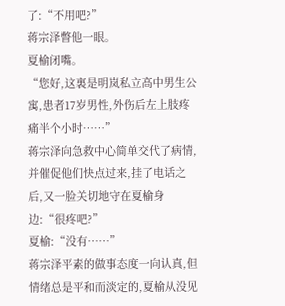了:“不用吧?”
蒋宗泽瞥他一眼。
夏榆闭嘴。
“您好,这裏是明岚私立高中男生公寓,患者17岁男性,外伤后左上肢疼痛半个小时……”
蒋宗泽向急救中心简单交代了病情,并催促他们快点过来,挂了电话之后,又一脸关切地守在夏榆身边:“很疼吧?”
夏榆:“没有……”
蒋宗泽平素的做事态度一向认真,但情绪总是平和而淡定的,夏榆从没见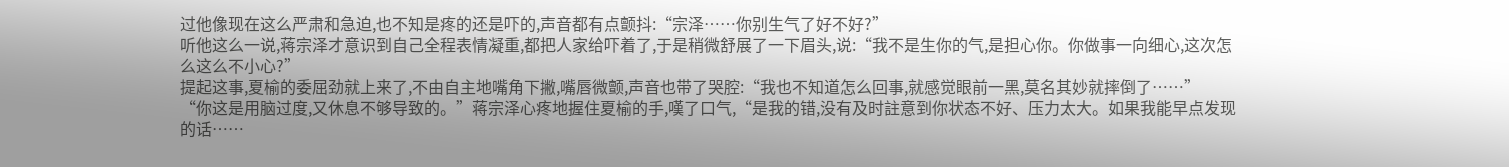过他像现在这么严肃和急迫,也不知是疼的还是吓的,声音都有点颤抖:“宗泽……你别生气了好不好?”
听他这么一说,蒋宗泽才意识到自己全程表情凝重,都把人家给吓着了,于是稍微舒展了一下眉头,说:“我不是生你的气,是担心你。你做事一向细心,这次怎么这么不小心?”
提起这事,夏榆的委屈劲就上来了,不由自主地嘴角下撇,嘴唇微颤,声音也带了哭腔:“我也不知道怎么回事,就感觉眼前一黑,莫名其妙就摔倒了……”
“你这是用脑过度,又休息不够导致的。”蒋宗泽心疼地握住夏榆的手,嘆了口气,“是我的错,没有及时註意到你状态不好、压力太大。如果我能早点发现的话……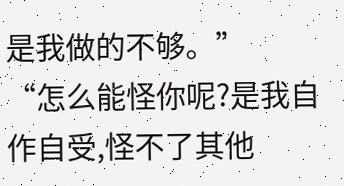是我做的不够。”
“怎么能怪你呢?是我自作自受,怪不了其他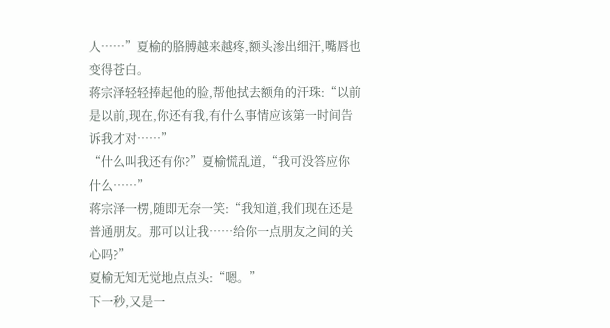人……”夏榆的胳膊越来越疼,额头渗出细汗,嘴唇也变得苍白。
蒋宗泽轻轻捧起他的脸,帮他拭去额角的汗珠:“以前是以前,现在,你还有我,有什么事情应该第一时间告诉我才对……”
“什么叫我还有你?”夏榆慌乱道,“我可没答应你什么……”
蒋宗泽一楞,随即无奈一笑:“我知道,我们现在还是普通朋友。那可以让我……给你一点朋友之间的关心吗?”
夏榆无知无觉地点点头:“嗯。”
下一秒,又是一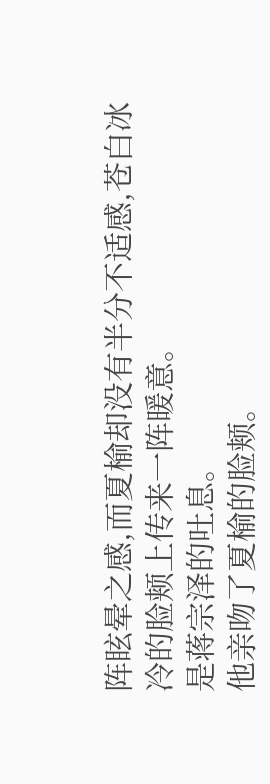阵眩晕之感,而夏榆却没有半分不适感,苍白冰冷的脸颊上传来一阵暖意。
是蒋宗泽的吐息。
他亲吻了夏榆的脸颊。